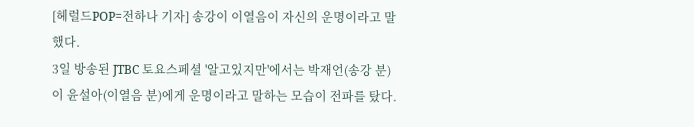[헤럴드POP=전하나 기자] 송강이 이열음이 자신의 운명이라고 말했다.
3일 방송된 JTBC 토요스페셜 '알고있지만'에서는 박재언(송강 분)이 윤설아(이열음 분)에게 운명이라고 말하는 모습이 전파를 탔다.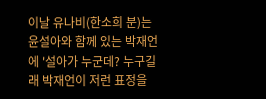이날 유나비(한소희 분)는 윤설아와 함께 있는 박재언에 '설아가 누군데? 누구길래 박재언이 저런 표정을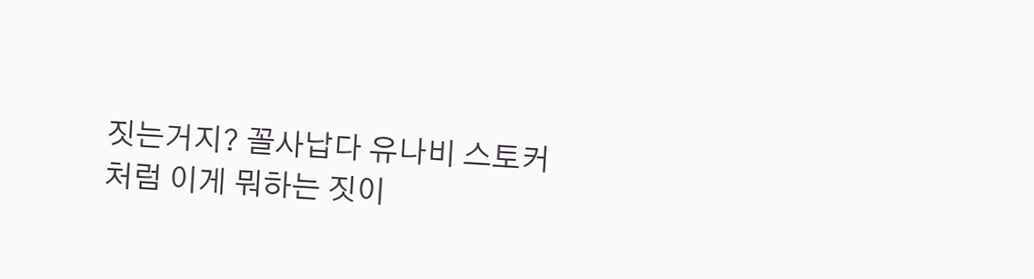짓는거지? 꼴사납다 유나비 스토커처럼 이게 뭐하는 짓이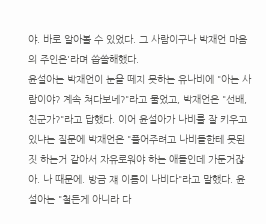야. 바로 알아볼 수 있었다. 그 사람이구나 박재언 마음의 주인은'라며 씁쓸해했다.
윤설아는 박재언이 눈을 떼지 못하는 유나비에 "아는 사람이야? 계속 쳐다보네?"라고 물었고, 박재언은 "선배, 친군가?"라고 답했다. 이어 윤설아가 나비를 잘 키우고 있냐는 질문에 박재언은 "풀어주려고 나비들한테 못된짓 하는거 같아서 자유로워야 하는 애들인데 가둔거잖아. 나 때문에. 방금 쟤 이름이 나비다"라고 말했다. 윤설아는 "철든게 아니라 다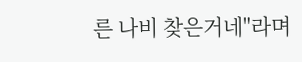른 나비 찾은거네"라며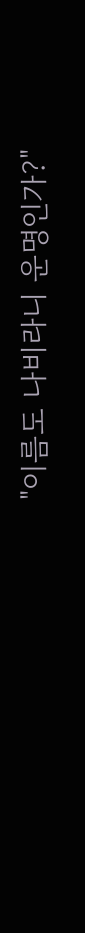"이름도 나비라니 운명인가?"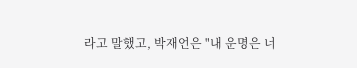라고 말했고, 박재언은 "내 운명은 너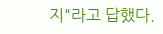지"라고 답했다.